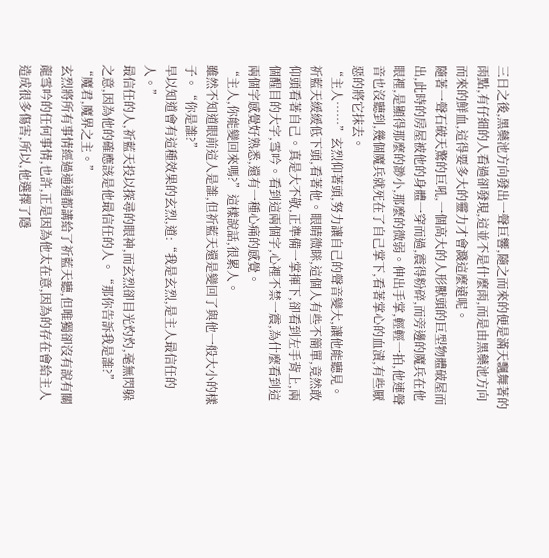三日之後,黑藥池方向發出一聲巨響,隨之而來的便是滿天飄舞著的雨點,有仔細的人看過卻發現,這並不是什麼雨,而是由黑藥池方向而來的鮮血,這得要多大的靈力才會濺這麼遠呢。
隨著一聲石破天驚的巨吼,一個高大的人形獸頭的巨型物體破屋而出,此時的房屋被他的身體一穿而過,震得粉碎,而旁邊的魔兵在他眼裡,是顯得那麼的渺小,那麼的微弱。伸出手掌,輕輕一拍,他連聲音也沒聽到,幾個魔兵就死在了自己掌下,看著掌心的血漬,有些厭惡的將它抹去。
“主人……”玄烈仰著頭,努力讓自己的聲音變大,讓他能聽見。
祈藍天緩緩低下頭,看著他。眼睛微眯,這個人有些不簡單,竟然敢仰頭看著自己。真是大不敬,正準備一掌揮下,卻看到左手背上,兩個醒目的大字,雪吟。看到這兩個字,心裡不禁一震,為什麼看到這兩個字感覺好熟悉,還有一種心痛的感覺。
“主人,你能變回來嗎?”這樣說話,很累人。
雖然不知道眼前這人是誰,但祈藍天還是變回了與他一般大小的樣子。“你是誰?”
早以知道會有這種效果的玄烈,道:“我是玄烈,是主人最信任的人。”
最信任的人,祈藍天投以探尋的眼神,而玄烈卻目光灼灼,毫無閃躲之意,因為他的確應該是他最信任的人。“那你告訴我是誰?”
“魔君,魔界之主。”
玄烈將所有事情經過通通都講給了祈藍天聽,但唯獨卻沒有說有關龍雪吟的任何事情,也許,正是因為他太在意,因為的存在會給主人造成很多傷害,所以,他選擇了隱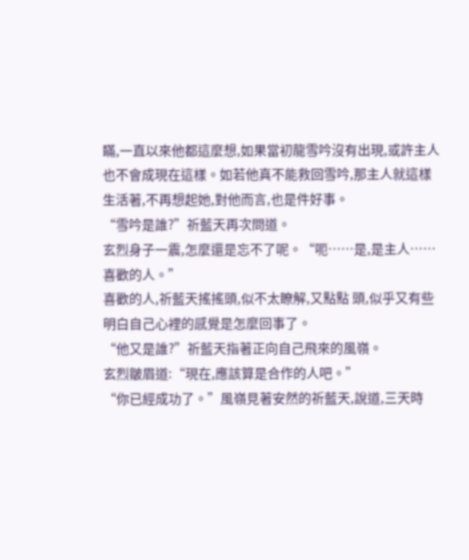瞞,一直以來他都這麼想,如果當初龍雪吟沒有出現,或許主人也不會成現在這樣。如若他真不能救回雪吟,那主人就這樣生活著,不再想起她,對他而言,也是件好事。
“雪吟是誰?”祈藍天再次問道。
玄烈身子一震,怎麼還是忘不了呢。“呃……是,是主人……喜歡的人。”
喜歡的人,祈藍天搖搖頭,似不太瞭解,又點點 頭,似乎又有些明白自己心裡的感覺是怎麼回事了。
“他又是誰?”祈藍天指著正向自己飛來的風嶺。
玄烈皺眉道:“現在,應該算是合作的人吧。”
“你已經成功了。”風嶺見著安然的祈藍天,說道,三天時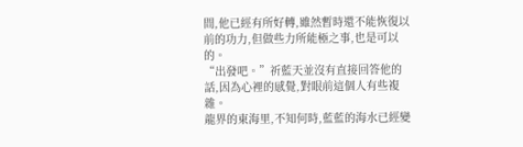間,他已經有所好轉,雖然暫時還不能恢復以前的功力,但做些力所能極之事,也是可以的。
“出發吧。”祈藍天並沒有直接回答他的話,因為心裡的感覺,對眼前這個人有些複雜。
龍界的東海里,不知何時,藍藍的海水已經變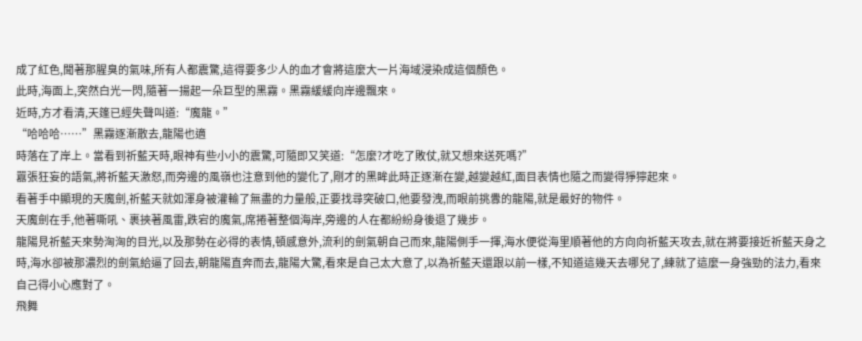成了紅色,聞著那腥臭的氣味,所有人都震驚,這得要多少人的血才會將這麼大一片海域浸染成這個顏色。
此時,海面上,突然白光一閃,隨著一揚起一朵巨型的黑霧。黑霧緩緩向岸邊飄來。
近時,方才看清,天篷已經失聲叫道:“魔龍。”
“哈哈哈……”黑霧逐漸散去,龍陽也適
時落在了岸上。當看到祈藍天時,眼神有些小小的震驚,可隨即又笑道:“怎麼?才吃了敗仗,就又想來送死嗎?”
囂張狂妄的語氣,將祈藍天激怒,而旁邊的風嶺也注意到他的變化了,剛才的黑眸此時正逐漸在變,越變越紅,面目表情也隨之而變得猙獰起來。
看著手中顯現的天魔劍,祈藍天就如渾身被灌輸了無盡的力量般,正要找尋突破口,他要發洩,而眼前挑釁的龍陽,就是最好的物件。
天魔劍在手,他著嘶吼、裹挾著風雷,跌宕的魔氣,席捲著整個海岸,旁邊的人在都紛紛身後退了幾步。
龍陽見祈藍天來勢洶洶的目光,以及那勢在必得的表情,頓感意外,流利的劍氣朝自己而來,龍陽側手一揮,海水便從海里順著他的方向向祈藍天攻去,就在將要接近祈藍天身之時,海水卻被那濃烈的劍氣給逼了回去,朝龍陽直奔而去,龍陽大驚,看來是自己太大意了,以為祈藍天還跟以前一樣,不知道這幾天去哪兒了,練就了這麼一身強勁的法力,看來自己得小心應對了。
飛舞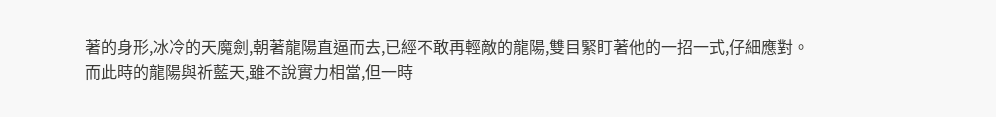著的身形,冰冷的天魔劍,朝著龍陽直逼而去,已經不敢再輕敵的龍陽,雙目緊盯著他的一招一式,仔細應對。
而此時的龍陽與祈藍天,雖不說實力相當,但一時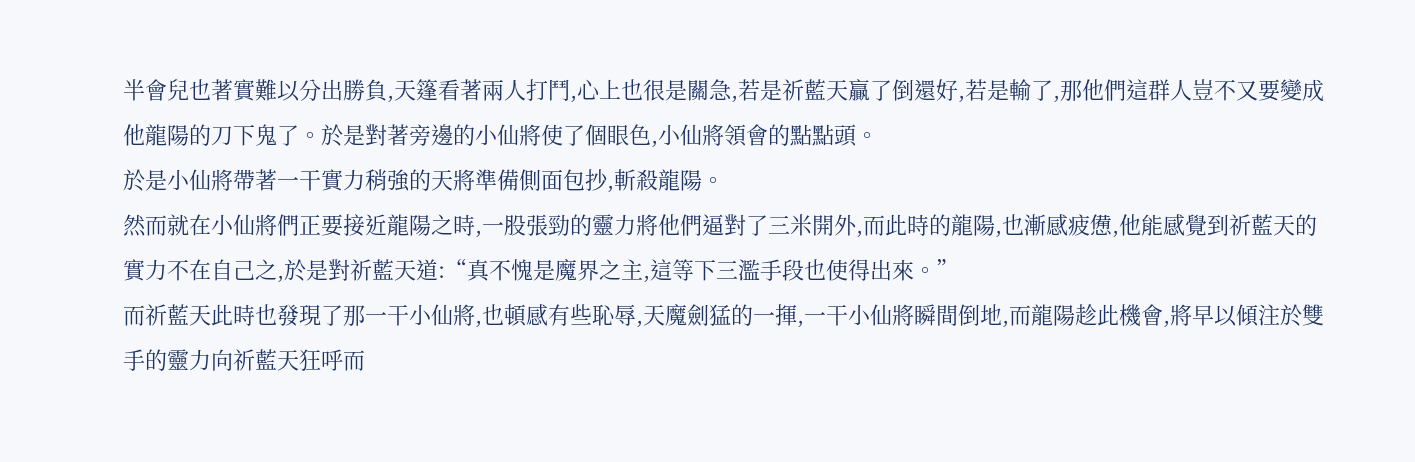半會兒也著實難以分出勝負,天篷看著兩人打鬥,心上也很是關急,若是祈藍天贏了倒還好,若是輸了,那他們這群人豈不又要變成他龍陽的刀下鬼了。於是對著旁邊的小仙將使了個眼色,小仙將領會的點點頭。
於是小仙將帶著一干實力稍強的天將準備側面包抄,斬殺龍陽。
然而就在小仙將們正要接近龍陽之時,一股張勁的靈力將他們逼對了三米開外,而此時的龍陽,也漸感疲憊,他能感覺到祈藍天的實力不在自己之,於是對祈藍天道:“真不愧是魔界之主,這等下三濫手段也使得出來。”
而祈藍天此時也發現了那一干小仙將,也頓感有些恥辱,天魔劍猛的一揮,一干小仙將瞬間倒地,而龍陽趁此機會,將早以傾注於雙手的靈力向祈藍天狂呼而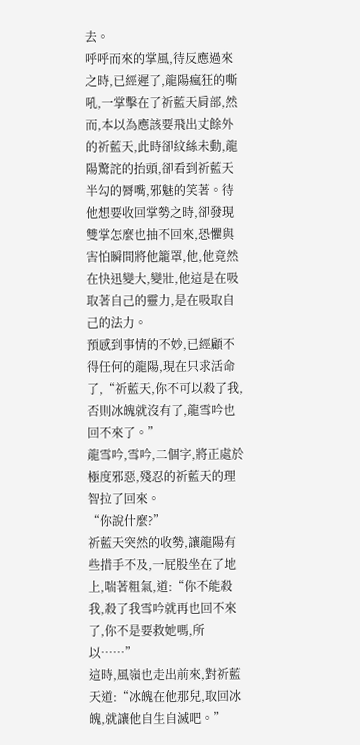去。
呼呼而來的掌風,待反應過來之時,已經遲了,龍陽瘋狂的嘶吼,一掌擊在了祈藍天肩部,然而,本以為應該要飛出丈餘外的祈藍天,此時卻紋絲未動,龍陽驚詫的抬頭,卻看到祈藍天半勾的脣嘴,邪魅的笑著。待他想要收回掌勢之時,卻發現雙掌怎麼也抽不回來,恐懼與害怕瞬間將他籠罩,他,他竟然在快迅變大,變壯,他這是在吸取著自己的靈力,是在吸取自己的法力。
預感到事情的不妙,已經顧不得任何的龍陽,現在只求活命了,“祈藍天,你不可以殺了我,否則冰魄就沒有了,龍雪吟也回不來了。”
龍雪吟,雪吟,二個字,將正處於極度邪惡,殘忍的祈藍天的理智拉了回來。
“你說什麼?”
祈藍天突然的收勢,讓龍陽有些措手不及,一屁股坐在了地上,喘著粗氣,道:“你不能殺我,殺了我雪吟就再也回不來了,你不是要救她嗎,所以……”
這時,風嶺也走出前來,對祈藍天道:“冰魄在他那兒,取回冰魄,就讓他自生自滅吧。”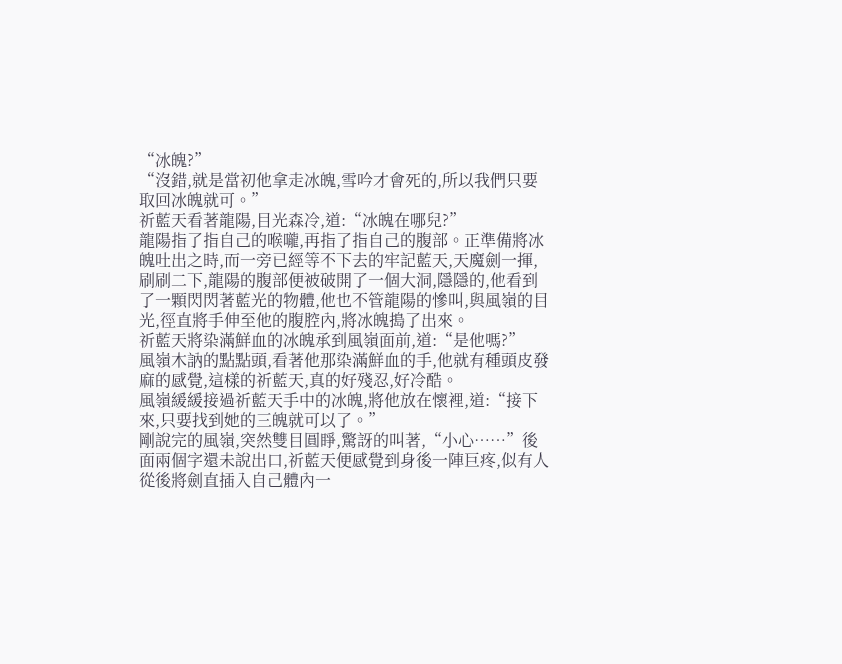“冰魄?”
“沒錯,就是當初他拿走冰魄,雪吟才會死的,所以我們只要取回冰魄就可。”
祈藍天看著龍陽,目光森冷,道:“冰魄在哪兒?”
龍陽指了指自己的喉嚨,再指了指自己的腹部。正準備將冰魄吐出之時,而一旁已經等不下去的牢記藍天,天魔劍一揮,刷刷二下,龍陽的腹部便被破開了一個大洞,隱隱的,他看到了一顆閃閃著藍光的物體,他也不管龍陽的慘叫,與風嶺的目光,徑直將手伸至他的腹腔內,將冰魄搗了出來。
祈藍天將染滿鮮血的冰魄承到風嶺面前,道:“是他嗎?”
風嶺木訥的點點頭,看著他那染滿鮮血的手,他就有種頭皮發麻的感覺,這樣的祈藍天,真的好殘忍,好冷酷。
風嶺緩緩接過祈藍天手中的冰魄,將他放在懷裡,道:“接下來,只要找到她的三魄就可以了。”
剛說完的風嶺,突然雙目圓睜,驚訝的叫著,“小心……”後面兩個字還未說出口,祈藍天便感覺到身後一陣巨疼,似有人從後將劍直插入自己體內一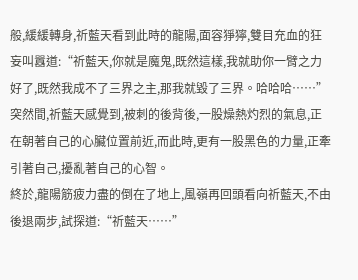般,緩緩轉身,祈藍天看到此時的龍陽,面容猙獰,雙目充血的狂妄叫囂道:“祈藍天,你就是魔鬼,既然這樣,我就助你一臂之力好了,既然我成不了三界之主,那我就毀了三界。哈哈哈……”
突然間,祈藍天感覺到,被刺的後背後,一股燥熱灼烈的氣息,正在朝著自己的心臟位置前近,而此時,更有一股黑色的力量,正牽引著自己,擾亂著自己的心智。
終於,龍陽筋疲力盡的倒在了地上,風嶺再回頭看向祈藍天,不由後退兩步,試探道:“祈藍天……”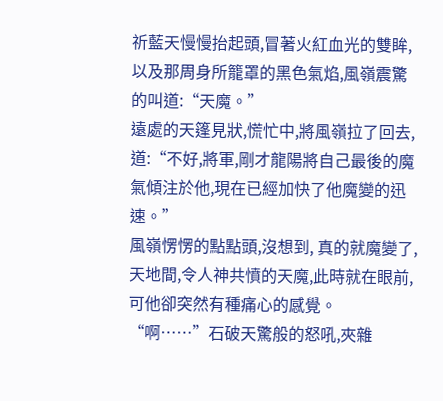祈藍天慢慢抬起頭,冒著火紅血光的雙眸,以及那周身所籠罩的黑色氣焰,風嶺震驚的叫道:“天魔。”
遠處的天篷見狀,慌忙中,將風嶺拉了回去,道:“不好,將軍,剛才龍陽將自己最後的魔氣傾注於他,現在已經加快了他魔變的迅速。”
風嶺愣愣的點點頭,沒想到, 真的就魔變了,天地間,令人神共憤的天魔,此時就在眼前,可他卻突然有種痛心的感覺。
“啊……”石破天驚般的怒吼,夾雜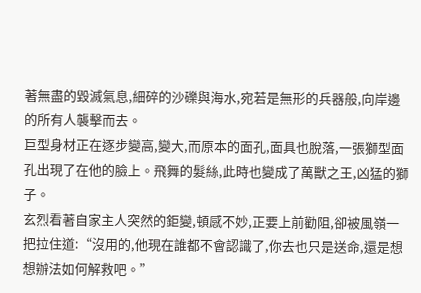著無盡的毀滅氣息,細碎的沙礫與海水,宛若是無形的兵器般,向岸邊的所有人襲擊而去。
巨型身材正在逐步變高,變大,而原本的面孔,面具也脫落,一張獅型面孔出現了在他的臉上。飛舞的髮絲,此時也變成了萬獸之王,凶猛的獅子。
玄烈看著自家主人突然的鉅變,頓感不妙,正要上前勸阻,卻被風嶺一把拉住道:“沒用的,他現在誰都不會認識了,你去也只是送命,還是想想辦法如何解救吧。”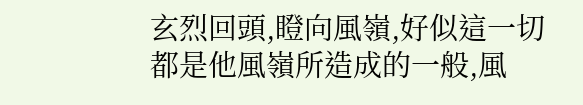玄烈回頭,瞪向風嶺,好似這一切都是他風嶺所造成的一般,風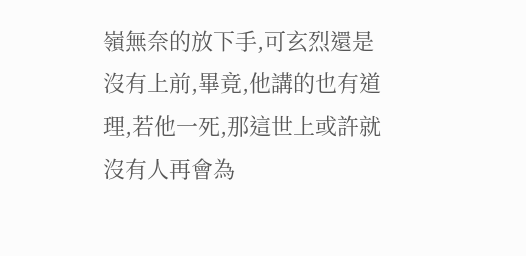嶺無奈的放下手,可玄烈還是沒有上前,畢竟,他講的也有道理,若他一死,那這世上或許就沒有人再會為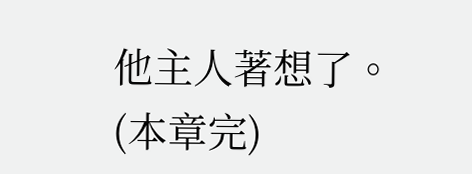他主人著想了。
(本章完)